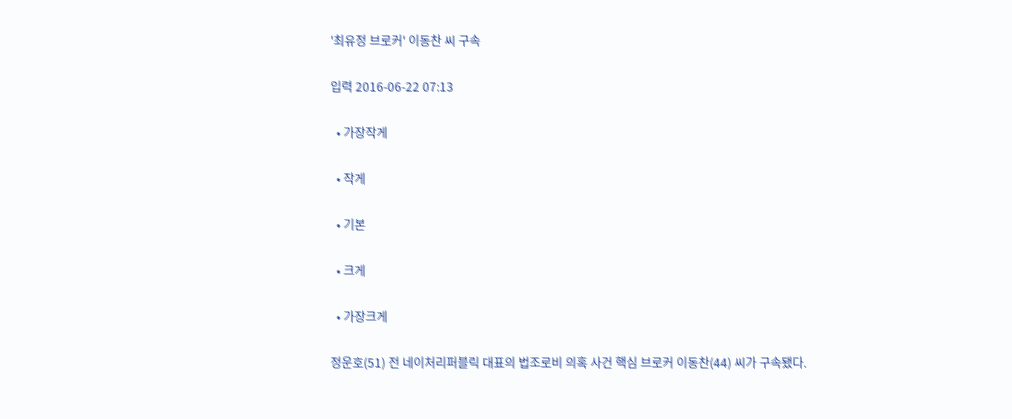'최유정 브로커' 이동찬 씨 구속

입력 2016-06-22 07:13

  • 가장작게

  • 작게

  • 기본

  • 크게

  • 가장크게

정운호(51) 전 네이처리퍼블릭 대표의 법조로비 의혹 사건 핵심 브로커 이동찬(44) 씨가 구속됐다.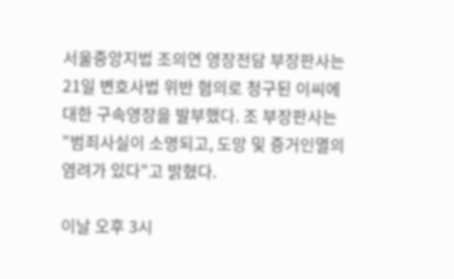서울중앙지법 조의연 영장전담 부장판사는 21일 변호사법 위반 혐의로 청구된 이씨에 대한 구속영장을 발부했다. 조 부장판사는 "범죄사실이 소명되고, 도망 및 증거인멸의 염려가 있다"고 밝혔다.

이날 오후 3시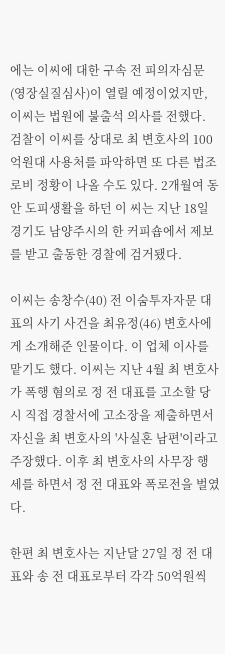에는 이씨에 대한 구속 전 피의자심문(영장실질심사)이 열릴 예정이었지만, 이씨는 법원에 불출석 의사를 전했다. 검찰이 이씨를 상대로 최 변호사의 100억원대 사용처를 파악하면 또 다른 법조 로비 정황이 나올 수도 있다. 2개월여 동안 도피생활을 하던 이 씨는 지난 18일 경기도 남양주시의 한 커피숍에서 제보를 받고 출동한 경찰에 검거됐다.

이씨는 송창수(40) 전 이숨투자자문 대표의 사기 사건을 최유정(46) 변호사에게 소개해준 인물이다. 이 업체 이사를 맡기도 했다. 이씨는 지난 4월 최 변호사가 폭행 혐의로 정 전 대표를 고소할 당시 직접 경찰서에 고소장을 제출하면서 자신을 최 변호사의 '사실혼 남편'이라고 주장했다. 이후 최 변호사의 사무장 행세를 하면서 정 전 대표와 폭로전을 벌였다.

한편 최 변호사는 지난달 27일 정 전 대표와 송 전 대표로부터 각각 50억원씩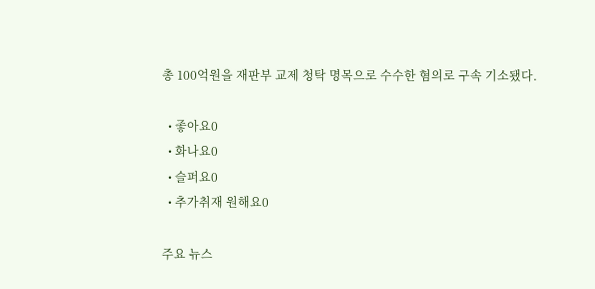총 100억원을 재판부 교제 청탁 명목으로 수수한 혐의로 구속 기소됐다.

  • 좋아요0
  • 화나요0
  • 슬퍼요0
  • 추가취재 원해요0

주요 뉴스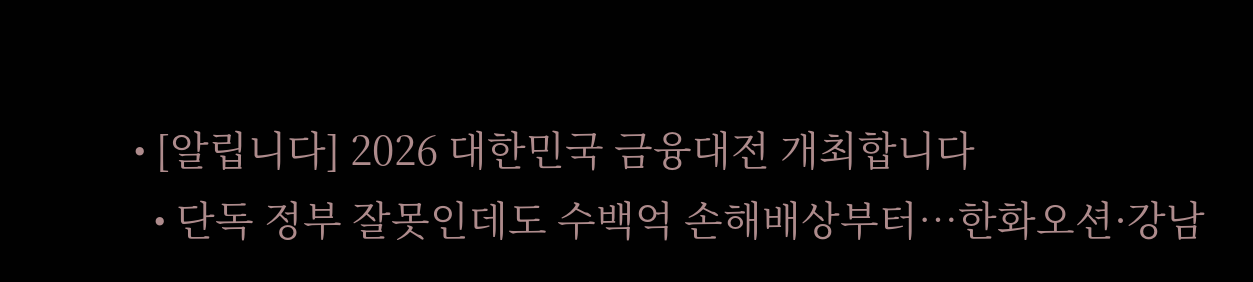• [알립니다] 2026 대한민국 금융대전 개최합니다
  • 단독 정부 잘못인데도 수백억 손해배상부터…한화오션·강남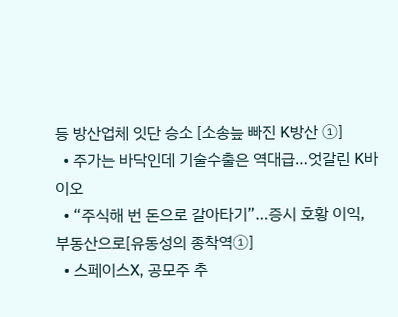등 방산업체 잇단 승소 [소송늪 빠진 K방산 ①]
  • 주가는 바닥인데 기술수출은 역대급…엇갈린 K바이오
  • “주식해 번 돈으로 갈아타기”…증시 호황 이익, 부동산으로[유동성의 종착역①]
  • 스페이스X, 공모주 추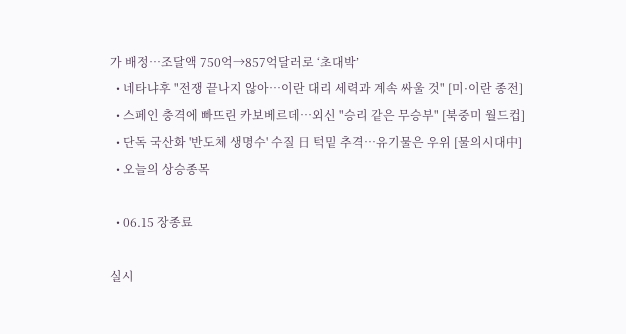가 배정…조달액 750억→857억달러로 ‘초대박’
  • 네타냐후 "전쟁 끝나지 않아⋯이란 대리 세력과 계속 싸울 것" [미·이란 종전]
  • 스페인 충격에 빠뜨린 카보베르데…외신 "승리 같은 무승부" [북중미 월드컵]
  • 단독 국산화 '반도체 생명수' 수질 日 턱밑 추격…유기물은 우위 [물의시대中]
  • 오늘의 상승종목

  • 06.15 장종료

실시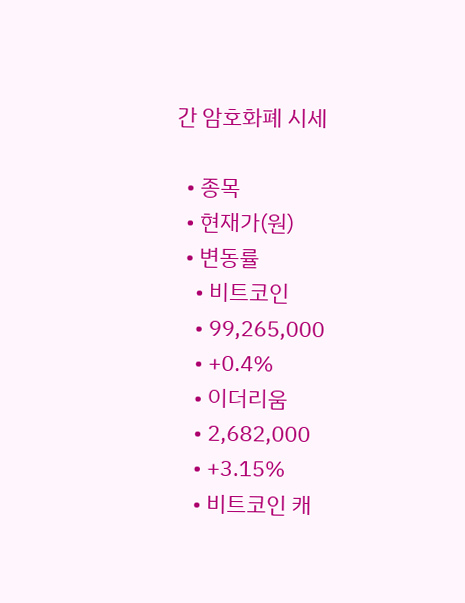간 암호화폐 시세

  • 종목
  • 현재가(원)
  • 변동률
    • 비트코인
    • 99,265,000
    • +0.4%
    • 이더리움
    • 2,682,000
    • +3.15%
    • 비트코인 캐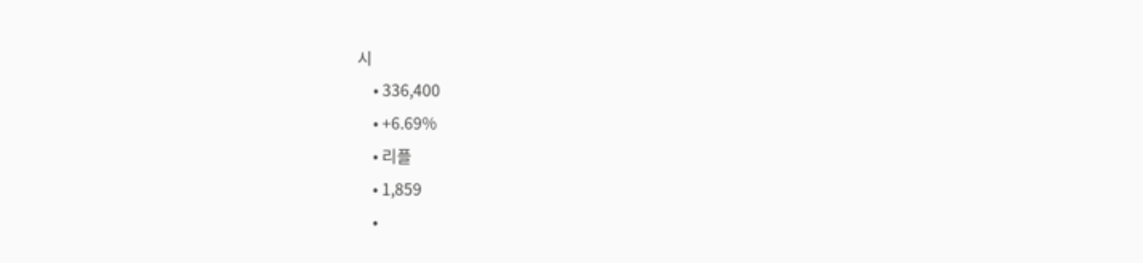시
    • 336,400
    • +6.69%
    • 리플
    • 1,859
    •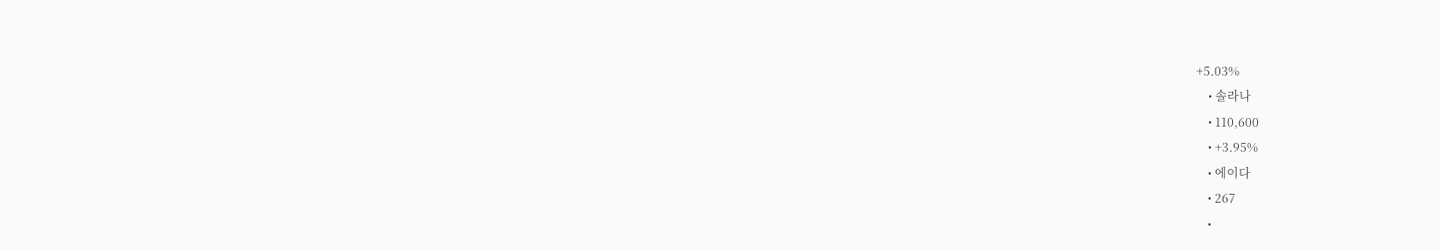+5.03%
    • 솔라나
    • 110,600
    • +3.95%
    • 에이다
    • 267
    •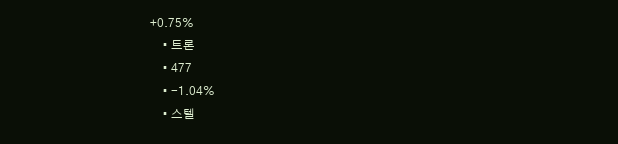+0.75%
    • 트론
    • 477
    • -1.04%
    • 스텔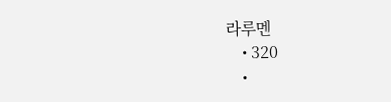라루멘
    • 320
    •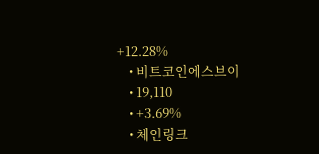+12.28%
    • 비트코인에스브이
    • 19,110
    • +3.69%
    • 체인링크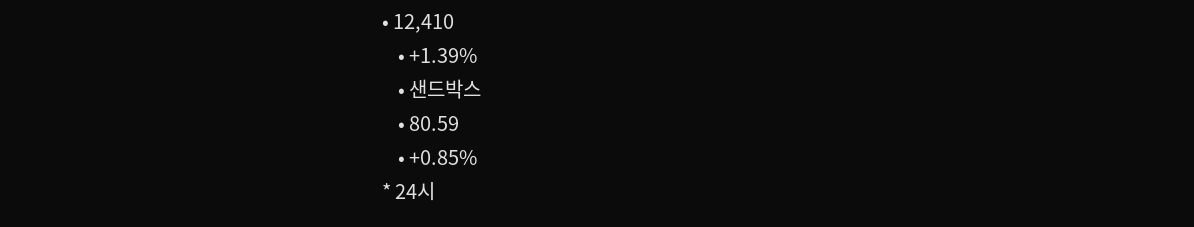• 12,410
    • +1.39%
    • 샌드박스
    • 80.59
    • +0.85%
* 24시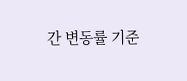간 변동률 기준